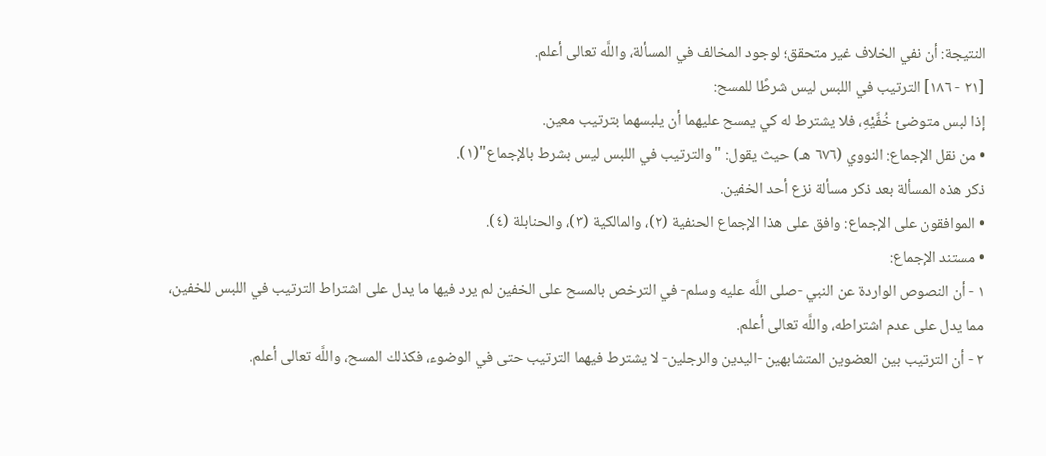النتيجة: أن نفي الخلاف غير متحقق؛ لوجود المخالف في المسألة، واللَّه تعالى أعلم.
[٢١ - ١٨٦] الترتيب في اللبس ليس شرطًا للمسح:
إذا لبس متوضئ خُفَّيْهِ، فلا يشترط له كي يمسح عليهما أن يلبسهما بترتيب معين.
• من نقل الإجماع: النووي (٦٧٦ هـ) حيث يقول: "والترتيب في اللبس ليس بشرط بالإجماع"(١).
ذكر هذه المسألة بعد ذكر مسألة نزع أحد الخفين.
• الموافقون على الإجماع: وافق على هذا الإجماع الحنفية (٢)، والمالكية (٣)، والحنابلة (٤).
• مستند الإجماع:
١ - أن النصوص الواردة عن النبي -صلى اللَّه عليه وسلم- في الترخص بالمسح على الخفين لم يرد فيها ما يدل على اشتراط الترتيب في اللبس للخفين، مما يدل على عدم اشتراطه، واللَّه تعالى أعلم.
٢ - أن الترتيب بين العضوين المتشابهين -اليدين والرجلين- لا يشترط فيهما الترتيب حتى في الوضوء، فكذلك المسح، واللَّه تعالى أعلم.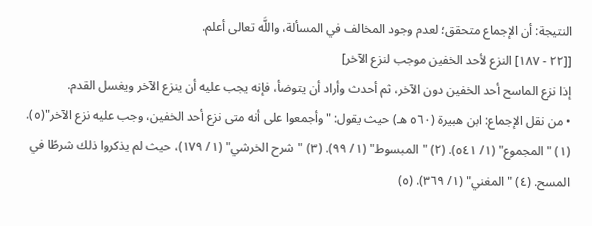النتيجة: أن الإجماع متحقق؛ لعدم وجود المخالف في المسألة، واللَّه تعالى أعلم.
[[٢٢ - ١٨٧] النزع لأحد الخفين موجب لنزع الآخر]
إذا نزع الماسح أحد الخفين دون الآخر، ثم أحدث وأراد أن يتوضأ، فإنه يجب عليه أن ينزع الآخر ويغسل القدم.
• من نقل الإجماع: ابن هبيرة (٥٦٠ هـ) حيث يقول: "وأجمعوا على أنه متى نزع أحد الخفين، وجب عليه نزع الآخر"(٥).
(١) "المجموع" (١/ ٥٤١). (٢) "المبسوط" (١/ ٩٩). (٣) "شرح الخرشي" (١/ ١٧٩)، حيث لم يذكروا ذلك شرطًا في المسح. (٤) "المغني" (١/ ٣٦٩). (٥)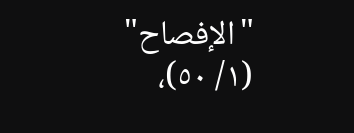"الإفصاح" (١/ ٥٠)،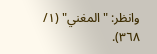وانظر: "المغني" (١/ ٣٦٨).